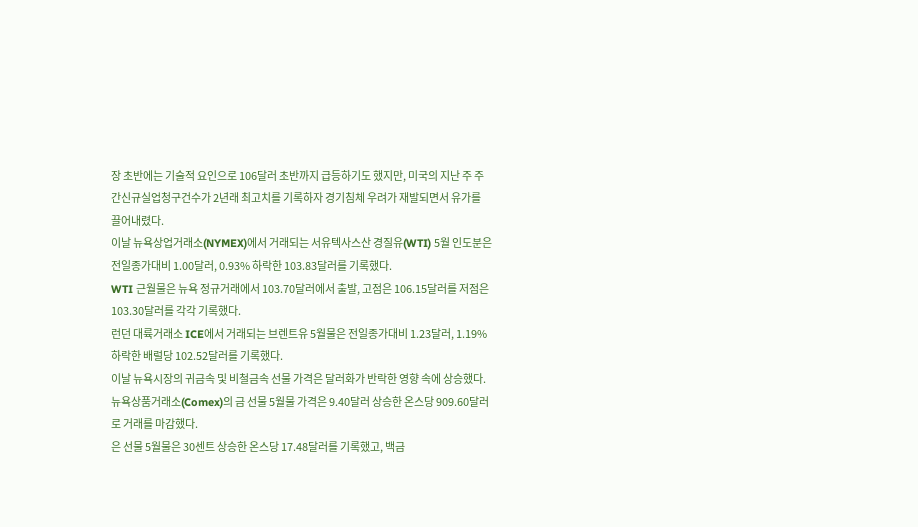장 초반에는 기술적 요인으로 106달러 초반까지 급등하기도 했지만, 미국의 지난 주 주간신규실업청구건수가 2년래 최고치를 기록하자 경기침체 우려가 재발되면서 유가를 끌어내렸다.
이날 뉴욕상업거래소(NYMEX)에서 거래되는 서유텍사스산 경질유(WTI) 5월 인도분은 전일종가대비 1.00달러, 0.93% 하락한 103.83달러를 기록했다.
WTI 근월물은 뉴욕 정규거래에서 103.70달러에서 출발, 고점은 106.15달러를 저점은103.30달러를 각각 기록했다.
런던 대륙거래소 ICE에서 거래되는 브렌트유 5월물은 전일종가대비 1.23달러, 1.19% 하락한 배럴당 102.52달러를 기록했다.
이날 뉴욕시장의 귀금속 및 비철금속 선물 가격은 달러화가 반락한 영향 속에 상승했다.
뉴욕상품거래소(Comex)의 금 선물 5월물 가격은 9.40달러 상승한 온스당 909.60달러로 거래를 마감했다.
은 선물 5월물은 30센트 상승한 온스당 17.48달러를 기록했고, 백금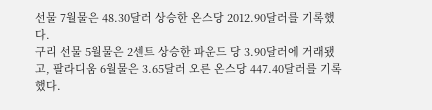선물 7월물은 48.30달러 상승한 온스당 2012.90달러를 기록했다.
구리 선물 5월물은 2센트 상승한 파운드 당 3.90달러에 거래됐고, 팔라디움 6월물은 3.65달러 오른 온스당 447.40달러를 기록했다.